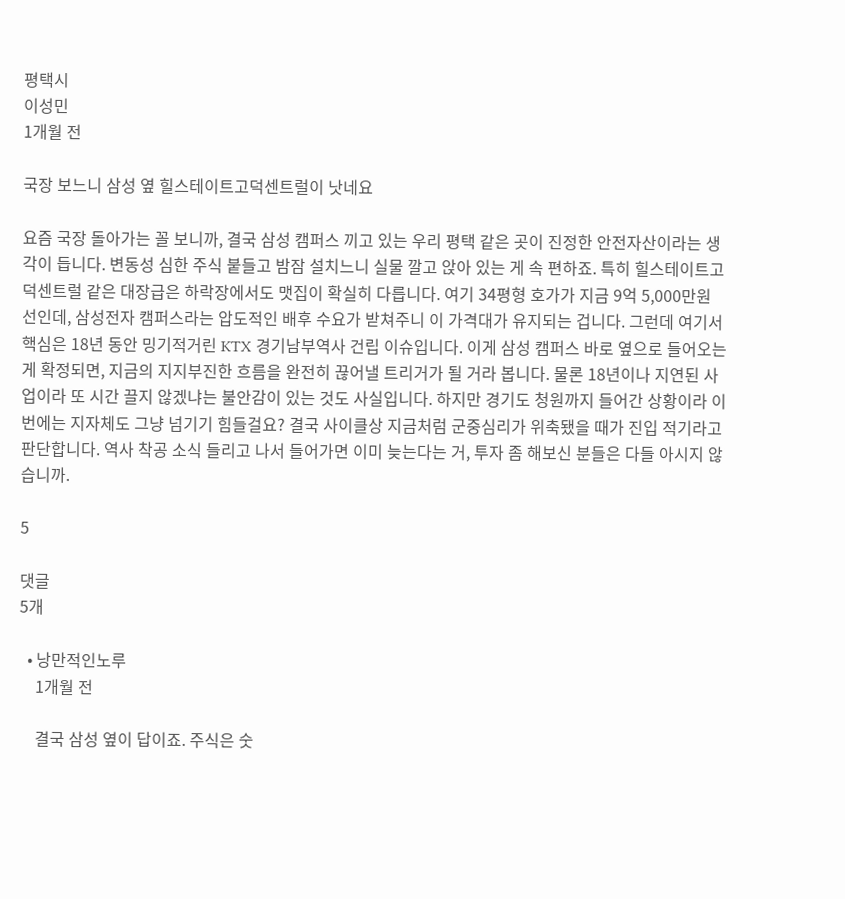평택시
이성민
1개월 전

국장 보느니 삼성 옆 힐스테이트고덕센트럴이 낫네요

요즘 국장 돌아가는 꼴 보니까, 결국 삼성 캠퍼스 끼고 있는 우리 평택 같은 곳이 진정한 안전자산이라는 생각이 듭니다. 변동성 심한 주식 붙들고 밤잠 설치느니 실물 깔고 앉아 있는 게 속 편하죠. 특히 힐스테이트고덕센트럴 같은 대장급은 하락장에서도 맷집이 확실히 다릅니다. 여기 34평형 호가가 지금 9억 5,000만원 선인데, 삼성전자 캠퍼스라는 압도적인 배후 수요가 받쳐주니 이 가격대가 유지되는 겁니다. 그런데 여기서 핵심은 18년 동안 밍기적거린 KTX 경기남부역사 건립 이슈입니다. 이게 삼성 캠퍼스 바로 옆으로 들어오는 게 확정되면, 지금의 지지부진한 흐름을 완전히 끊어낼 트리거가 될 거라 봅니다. 물론 18년이나 지연된 사업이라 또 시간 끌지 않겠냐는 불안감이 있는 것도 사실입니다. 하지만 경기도 청원까지 들어간 상황이라 이번에는 지자체도 그냥 넘기기 힘들걸요? 결국 사이클상 지금처럼 군중심리가 위축됐을 때가 진입 적기라고 판단합니다. 역사 착공 소식 들리고 나서 들어가면 이미 늦는다는 거, 투자 좀 해보신 분들은 다들 아시지 않습니까.

5

댓글
5개

  • 낭만적인노루
    1개월 전

    결국 삼성 옆이 답이죠. 주식은 숫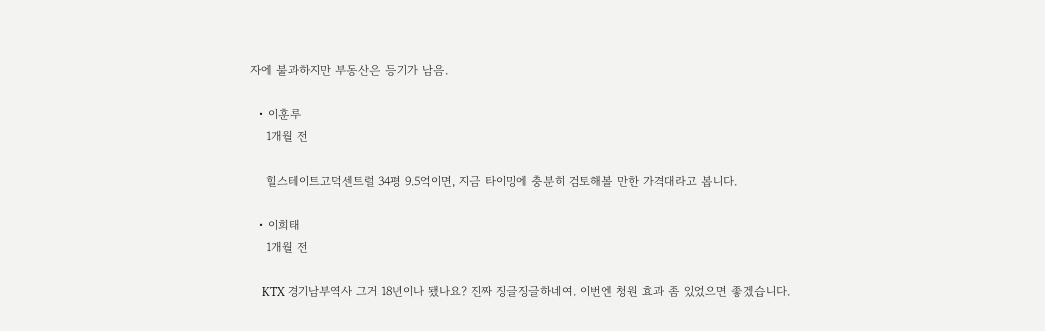자에 불과하지만 부동산은 등기가 남음.

  • 이훈루
    1개월 전

    힐스테이트고덕센트럴 34평 9.5억이면, 지금 타이밍에 충분히 검토해볼 만한 가격대라고 봅니다.

  • 이희태
    1개월 전

    KTX 경기남부역사 그거 18년이나 됐나요? 진짜 징글징글하네여. 이번엔 청원 효과 좀 있었으면 좋겠습니다.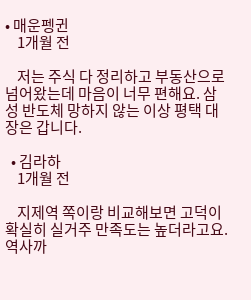• 매운펭귄
    1개월 전

    저는 주식 다 정리하고 부동산으로 넘어왔는데 마음이 너무 편해요. 삼성 반도체 망하지 않는 이상 평택 대장은 갑니다.

  • 김라하
    1개월 전

    지제역 쪽이랑 비교해보면 고덕이 확실히 실거주 만족도는 높더라고요. 역사까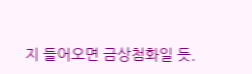지 들어오면 금상첨화일 듯.